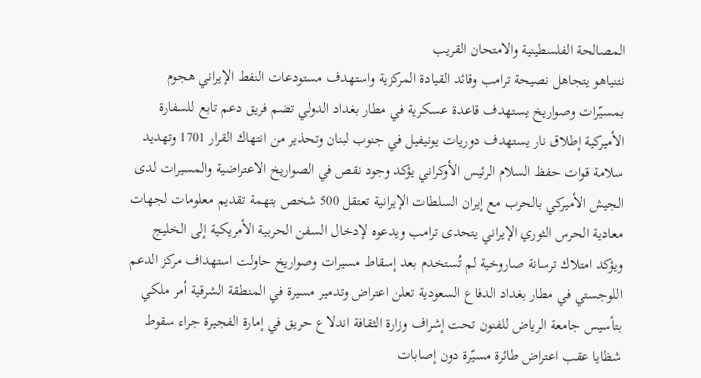المصالحة الفلسطينية والامتحان القريب
نتنياهو يتجاهل نصيحة ترامب وقائد القيادة المركزية واستهدف مستودعات النفط الإيراني هجوم بمسيّرات وصواريخ يستهدف قاعدة عسكرية في مطار بغداد الدولي تضم فريق دعم تابع للسفارة الأميركية إطلاق نار يستهدف دوريات يونيفيل في جنوب لبنان وتحذير من انتهاك القرار 1701 وتهديد سلامة قوات حفظ السلام الرئيس الأوكراني يؤكد وجود نقص في الصواريخ الاعتراضية والمسيرات لدى الجيش الأميركي بالحرب مع إيران السلطات الإيرانية تعتقل 500 شخص بتهمة تقديم معلومات لجهات معادية الحرس الثوري الإيراني يتحدى ترامب ويدعوه لإدخال السفن الحربية الأمريكية إلى الخليج ويؤكد امتلاك ترسانة صاروخية لم تُستخدم بعد إسقاط مسيرات وصواريخ حاولت استهداف مركز الدعم اللوجستي في مطار بغداد الدفاع السعودية تعلن اعتراض وتدمير مسيرة في المنطقة الشرقية أمر ملكي بتأسيس جامعة الرياض للفنون تحت إشراف وزارة الثقافة اندلاع حريق في إمارة الفجيرة جراء سقوط شظايا عقب اعتراض طائرة مسيّرة دون إصابات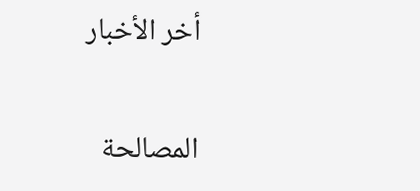أخر الأخبار

المصالحة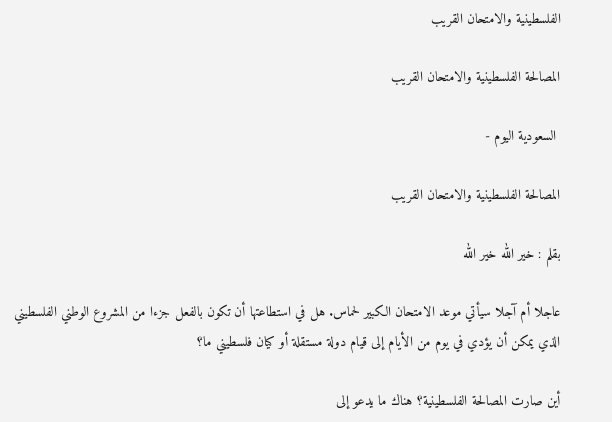الفلسطينية والامتحان القريب

المصالحة الفلسطينية والامتحان القريب

 السعودية اليوم -

المصالحة الفلسطينية والامتحان القريب

بقلم : خير الله خير الله

عاجلا أم آجلا سيأتي موعد الامتحان الكبير لحماس. هل في استطاعتها أن تكون بالفعل جزءا من المشروع الوطني الفلسطيني الذي يمكن أن يؤدي في يوم من الأيام إلى قيام دولة مستقلة أو كيان فلسطيني ما؟

أين صارت المصالحة الفلسطينية؟ هناك ما يدعو إلى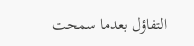التفاؤل بعدما سمحت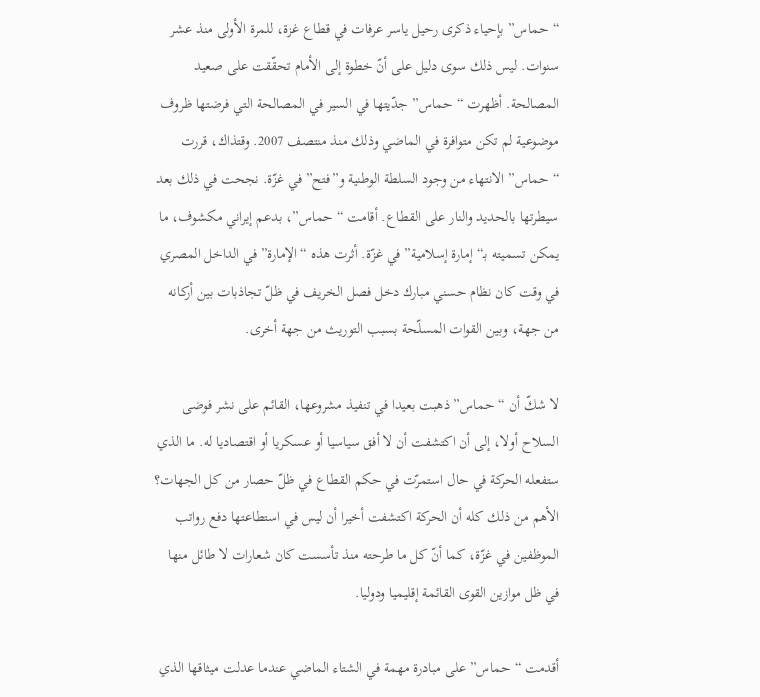“حماس” بإحياء ذكرى رحيل ياسر عرفات في قطاع غزة، للمرة الأولى منذ عشر سنوات. ليس ذلك سوى دليل على أنّ خطوة إلى الأمام تحقّقت على صعيد المصالحة. أظهرت “حماس” جدّيتها في السير في المصالحة التي فرضتها ظروف موضوعية لم تكن متوافرة في الماضي وذلك منذ منتصف 2007. وقتذاك، قررت “حماس” الانتهاء من وجود السلطة الوطنية و”فتح” في غزّة. نجحت في ذلك بعد سيطرتها بالحديد والنار على القطاع. أقامت “حماس”، بدعم إيراني مكشوف، ما يمكن تسميته بـ“إمارة إسلامية” في غزّة. أثرت هذه “الإمارة” في الداخل المصري في وقت كان نظام حسني مبارك دخل فصل الخريف في ظلّ تجاذبات بين أركانه من جهة، وبين القوات المسلّحة بسبب التوريث من جهة أخرى.

لا شكّ أن “حماس” ذهبت بعيدا في تنفيذ مشروعها، القائم على نشر فوضى السلاح أولا، إلى أن اكتشفت أن لا أفق سياسيا أو عسكريا أو اقتصاديا له. ما الذي ستفعله الحركة في حال استمرّت في حكم القطاع في ظلّ حصار من كل الجهات؟ الأهم من ذلك كله أن الحركة اكتشفت أخيرا أن ليس في استطاعتها دفع رواتب الموظفين في غزّة، كما أنّ كل ما طرحته منذ تأسست كان شعارات لا طائل منها في ظل موازين القوى القائمة إقليميا ودوليا.

أقدمت “حماس” على مبادرة مهمة في الشتاء الماضي عندما عدلت ميثاقها الذي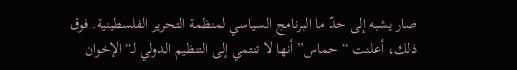صار يشبه إلى حدّ ما البرنامج السياسي لمنظمة التحرير الفلسطينية. فوق ذلك، أعلنت “حماس” أنها لا تنتمي إلى التنظيم الدولي لـ“الإخوان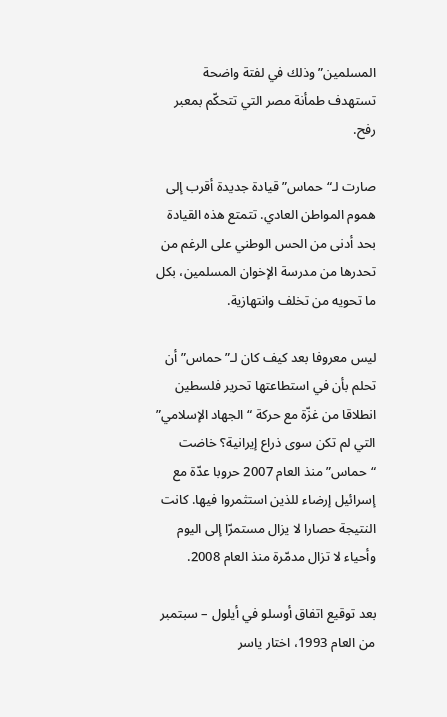المسلمين” وذلك في لفتة واضحة تستهدف طمأنة مصر التي تتحكّم بمعبر رفح.

صارت لـ“حماس” قيادة جديدة أقرب إلى هموم المواطن العادي. تتمتع هذه القيادة بحد أدنى من الحس الوطني على الرغم من تحدرها من مدرسة الإخوان المسلمين، بكل ما تحويه من تخلف وانتهازية.

ليس معروفا بعد كيف كان لـ”حماس” أن تحلم بأن في استطاعتها تحرير فلسطين انطلاقا من غزّة مع حركة “الجهاد الإسلامي” التي لم تكن سوى ذراع إيرانية؟ خاضت “حماس” منذ العام 2007 حروبا عدّة مع إسرائيل إرضاء للذين استثمروا فيها. كانت النتيجة حصارا لا يزال مستمرّا إلى اليوم وأحياء لا تزال مدمّرة منذ العام 2008.

بعد توقيع اتفاق أوسلو في أيلول – سبتمبر من العام 1993، اختار ياسر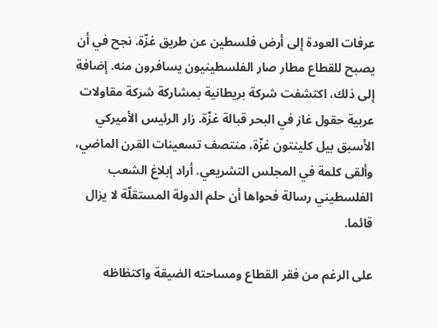عرفات العودة إلى أرض فلسطين عن طريق غزّة. نجح في أن يصبح للقطاع مطار صار الفلسطينيون يسافرون منه. إضافة إلى ذلك، اكتشفت شركة بريطانية بمشاركة شركة مقاولات عربية حقول غاز في البحر قبالة غزّة. زار الرئيس الأميركي الأسبق بيل كلينتون غزّة، منتصف تسعينات القرن الماضي، وألقى كلمة في المجلس التشريعي. أراد إبلاغ الشعب الفلسطيني رسالة فحواها أن حلم الدولة المستقلّة لا يزال قائما.

على الرغم من فقر القطاع ومساحته الضيقة واكتظاظه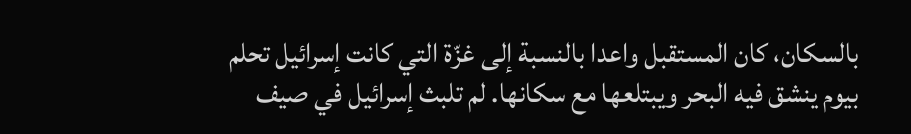بالسكان، كان المستقبل واعدا بالنسبة إلى غزّة التي كانت إسرائيل تحلم بيوم ينشق فيه البحر ويبتلعها مع سكانها. لم تلبث إسرائيل في صيف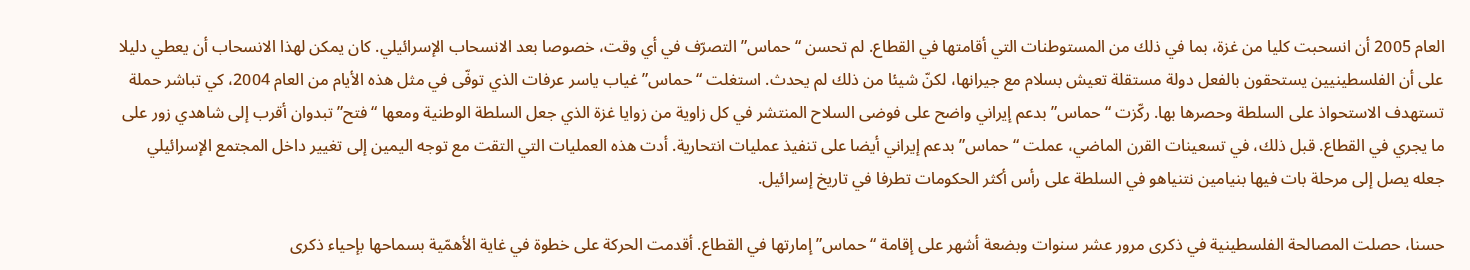العام 2005 أن انسحبت كليا من غزة، بما في ذلك من المستوطنات التي أقامتها في القطاع. لم تحسن “حماس” التصرّف في أي وقت، خصوصا بعد الانسحاب الإسرائيلي. كان يمكن لهذا الانسحاب أن يعطي دليلا على أن الفلسطينيين يستحقون بالفعل دولة مستقلة تعيش بسلام مع جيرانها، لكنّ شيئا من ذلك لم يحدث. استغلت “حماس” غياب ياسر عرفات الذي توفّى في مثل هذه الأيام من العام 2004، كي تباشر حملة تستهدف الاستحواذ على السلطة وحصرها بها. ركّزت “حماس” بدعم إيراني واضح على فوضى السلاح المنتشر في كل زاوية من زوايا غزة الذي جعل السلطة الوطنية ومعها “فتح” تبدوان أقرب إلى شاهدي زور على ما يجري في القطاع. قبل ذلك، في تسعينات القرن الماضي، عملت “حماس” بدعم إيراني أيضا على تنفيذ عمليات انتحارية. أدت هذه العمليات التي التقت مع توجه اليمين إلى تغيير داخل المجتمع الإسرائيلي جعله يصل إلى مرحلة بات فيها بنيامين نتنياهو في السلطة على رأس أكثر الحكومات تطرفا في تاريخ إسرائيل.

حسنا، حصلت المصالحة الفلسطينية في ذكرى مرور عشر سنوات وبضعة أشهر على إقامة “حماس” إمارتها في القطاع. أقدمت الحركة على خطوة في غاية الأهمّية بسماحها بإحياء ذكرى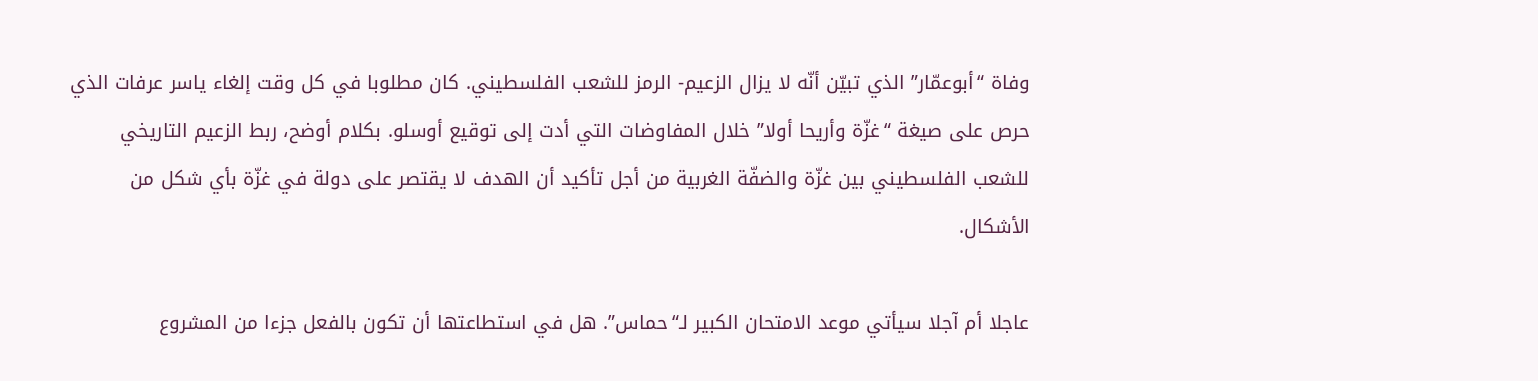وفاة “أبوعمّار” الذي تبيّن أنّه لا يزال الزعيم- الرمز للشعب الفلسطيني. كان مطلوبا في كل وقت إلغاء ياسر عرفات الذي حرص على صيغة “غزّة وأريحا أولا” خلال المفاوضات التي أدت إلى توقيع أوسلو. بكلام أوضح، ربط الزعيم التاريخي للشعب الفلسطيني بين غزّة والضفّة الغربية من أجل تأكيد أن الهدف لا يقتصر على دولة في غزّة بأي شكل من الأشكال.

عاجلا أم آجلا سيأتي موعد الامتحان الكبير لـ“حماس”. هل في استطاعتها أن تكون بالفعل جزءا من المشروع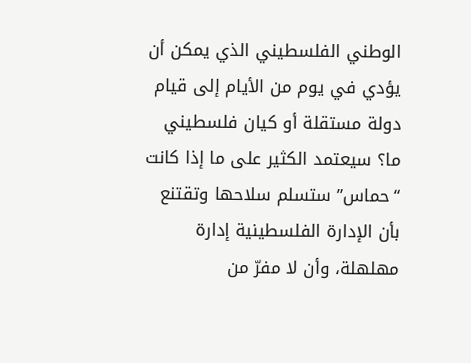الوطني الفلسطيني الذي يمكن أن يؤدي في يوم من الأيام إلى قيام دولة مستقلة أو كيان فلسطيني ما؟ سيعتمد الكثير على ما إذا كانت “حماس” ستسلم سلاحها وتقتنع بأن الإدارة الفلسطينية إدارة مهلهلة، وأن لا مفرّ من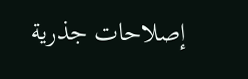إصلاحات جذرية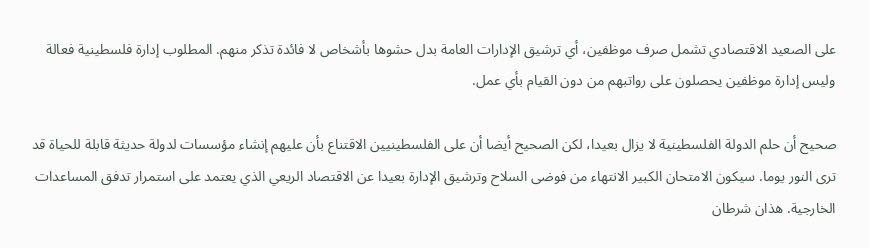على الصعيد الاقتصادي تشمل صرف موظفين، أي ترشيق الإدارات العامة بدل حشوها بأشخاص لا فائدة تذكر منهم. المطلوب إدارة فلسطينية فعالة وليس إدارة موظفين يحصلون على رواتبهم من دون القيام بأي عمل.

صحيح أن حلم الدولة الفلسطينية لا يزال بعيدا، لكن الصحيح أيضا أن على الفلسطينيين الاقتناع بأن عليهم إنشاء مؤسسات لدولة حديثة قابلة للحياة قد ترى النور يوما. سيكون الامتحان الكبير الانتهاء من فوضى السلاح وترشيق الإدارة بعيدا عن الاقتصاد الريعي الذي يعتمد على استمرار تدفق المساعدات الخارجية. هذان شرطان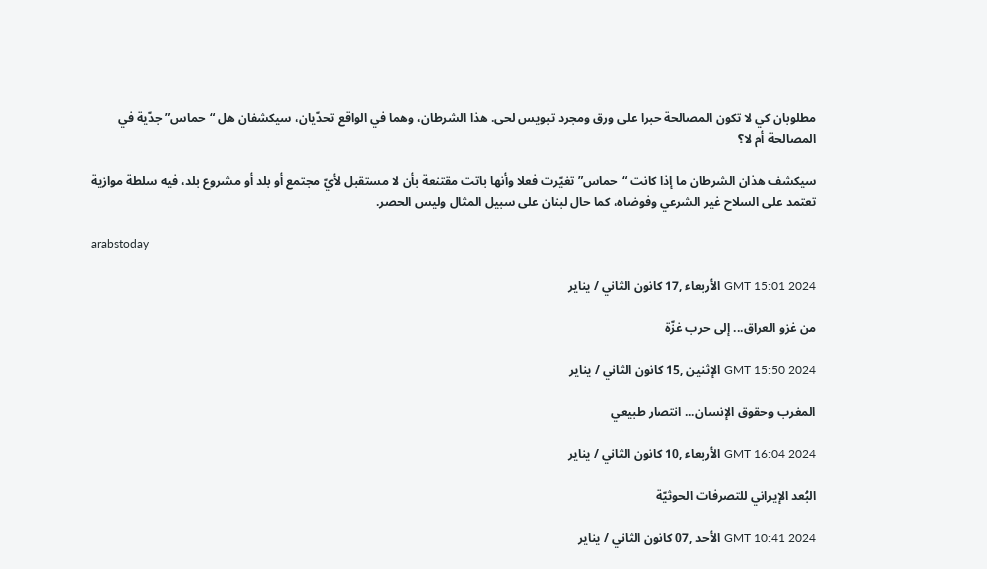مطلوبان كي لا تكون المصالحة حبرا على ورق ومجرد تبويس لحى. هذا الشرطان، وهما في الواقع تحدّيان، سيكشفان هل “حماس” جدّية في المصالحة أم لا؟

سيكشف هذان الشرطان ما إذا كانت “حماس” تغيّرت فعلا وأنها باتت مقتنعة بأن لا مستقبل لأيّ مجتمع أو بلد أو مشروع بلد، فيه سلطة موازية تعتمد على السلاح غير الشرعي وفوضاه، كما حال لبنان على سبيل المثال وليس الحصر.

arabstoday

GMT 15:01 2024 الأربعاء ,17 كانون الثاني / يناير

من غزو العراق... إلى حرب غزّة

GMT 15:50 2024 الإثنين ,15 كانون الثاني / يناير

المغرب وحقوق الإنسان... انتصار طبيعي

GMT 16:04 2024 الأربعاء ,10 كانون الثاني / يناير

البُعد الإيراني للتصرفات الحوثيّة

GMT 10:41 2024 الأحد ,07 كانون الثاني / يناير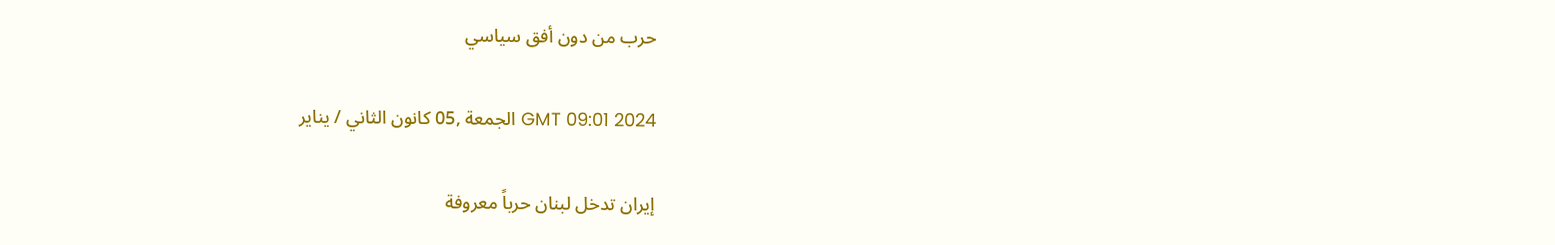حرب من دون أفق سياسي

GMT 09:01 2024 الجمعة ,05 كانون الثاني / يناير

إيران تدخل لبنان حرباً معروفة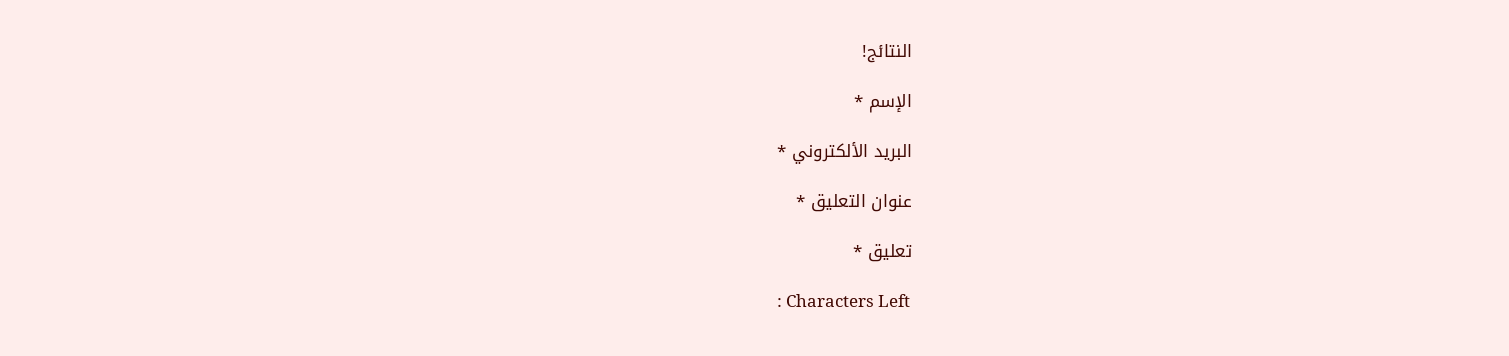النتائج!

الإسم *

البريد الألكتروني *

عنوان التعليق *

تعليق *

: Characters Left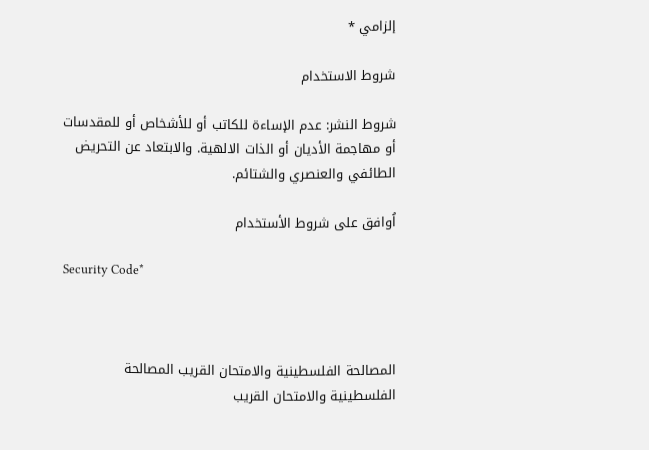إلزامي *

شروط الاستخدام

شروط النشر: عدم الإساءة للكاتب أو للأشخاص أو للمقدسات أو مهاجمة الأديان أو الذات الالهية. والابتعاد عن التحريض الطائفي والعنصري والشتائم.

اُوافق على شروط الأستخدام

Security Code*



المصالحة الفلسطينية والامتحان القريب المصالحة الفلسطينية والامتحان القريب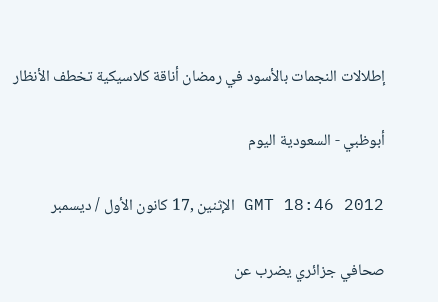إطلالات النجمات بالأسود في رمضان أناقة كلاسيكية تخطف الأنظار

أبوظبي - السعودية اليوم

GMT 18:46 2012 الإثنين ,17 كانون الأول / ديسمبر

صحافي جزائري يضرب عن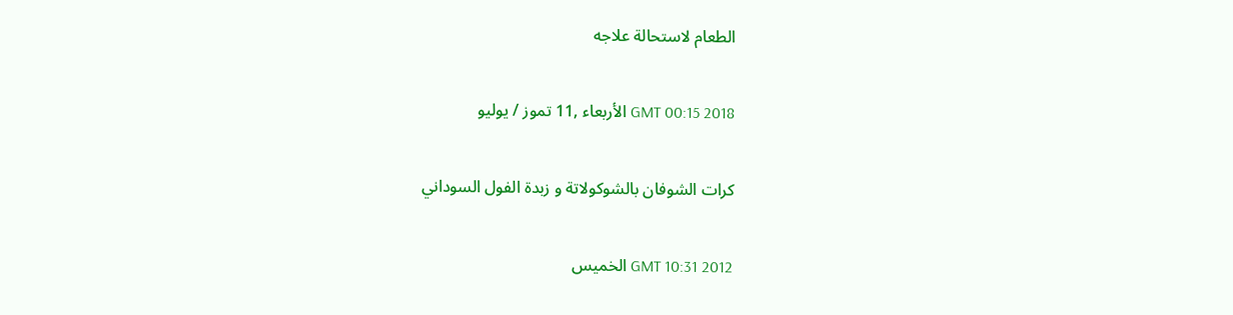الطعام لاستحالة علاجه

GMT 00:15 2018 الأربعاء ,11 تموز / يوليو

كرات الشوفان بالشوكولاتة و زبدة الفول السوداني

GMT 10:31 2012 الخميس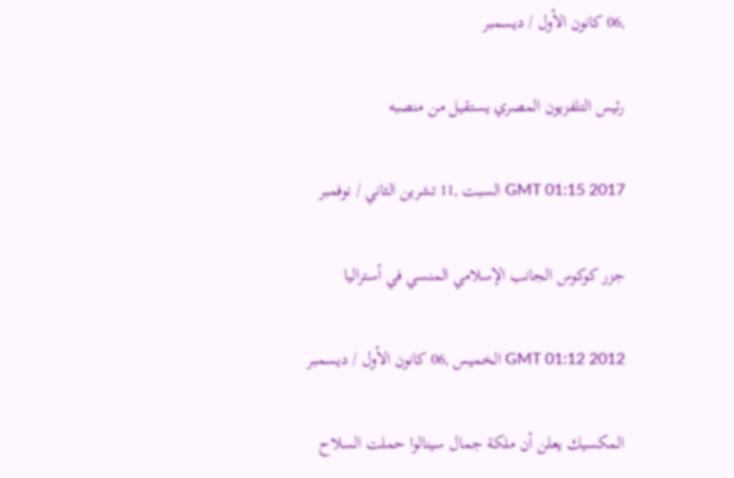,06 كانون الأول / ديسمبر

رئيس التلفزيون المصري يستقيل من منصبه

GMT 01:15 2017 السبت ,11 تشرين الثاني / نوفمبر

جزر كوكوس الجانب الإسلامي المنسي في أستراليا

GMT 01:12 2012 الخميس ,06 كانون الأول / ديسمبر

المكسيك يعلن أن ملكة جمال سينالوا حملت السلاح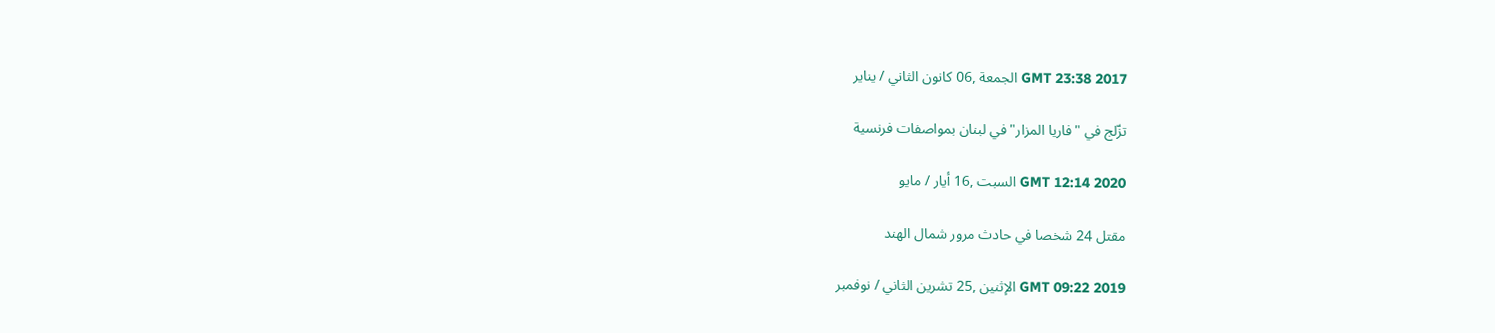GMT 23:38 2017 الجمعة ,06 كانون الثاني / يناير

تزّلج في "فاريا المزار" في لبنان بمواصفات فرنسية

GMT 12:14 2020 السبت ,16 أيار / مايو

مقتل 24 شخصا في حادث مرور شمال الهند

GMT 09:22 2019 الإثنين ,25 تشرين الثاني / نوفمبر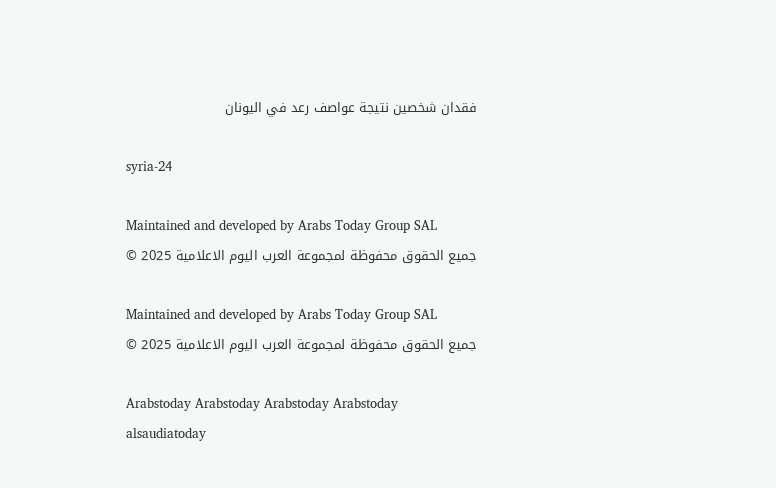فقدان شخصين نتيجة عواصف رعد في اليونان

syria-24

Maintained and developed by Arabs Today Group SAL
جميع الحقوق محفوظة لمجموعة العرب اليوم الاعلامية 2025 ©

Maintained and developed by Arabs Today Group SAL
جميع الحقوق محفوظة لمجموعة العرب اليوم الاعلامية 2025 ©

Arabstoday Arabstoday Arabstoday Arabstoday
alsaudiatoday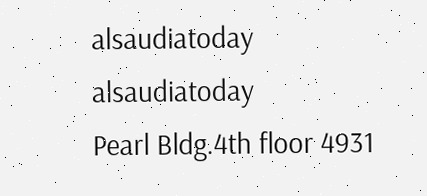alsaudiatoday alsaudiatoday
Pearl Bldg.4th floor 4931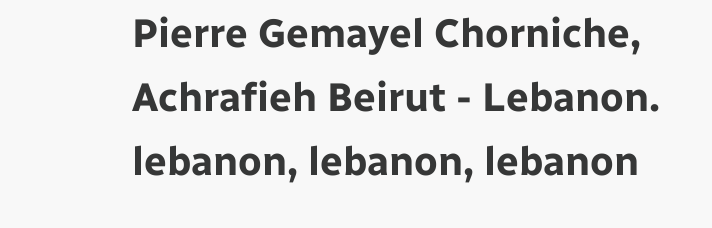Pierre Gemayel Chorniche, Achrafieh Beirut - Lebanon.
lebanon, lebanon, lebanon